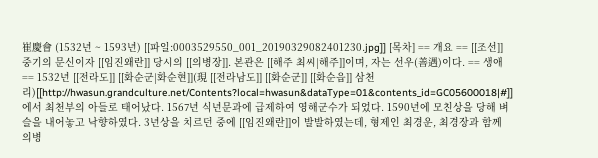崔慶會 (1532년 ~ 1593년) [[파일:0003529550_001_20190329082401230.jpg]] [목차] == 개요 == [[조선]] 중기의 문신이자 [[임진왜란]] 당시의 [[의병장]]. 본관은 [[해주 최씨|해주]]이며, 자는 선우(善遇)이다. == 생애 == 1532년 [[전라도]] [[화순군|화순현]](現 [[전라남도]] [[화순군]] [[화순읍]] 삼천리)[[http://hwasun.grandculture.net/Contents?local=hwasun&dataType=01&contents_id=GC05600018|#]]에서 최천부의 아들로 태어났다. 1567년 식년문과에 급제하여 영해군수가 되었다. 1590년에 모친상을 당해 벼슬을 내어놓고 낙향하였다. 3년상을 치르던 중에 [[임진왜란]]이 발발하였는데, 형제인 최경운, 최경장과 함께 의병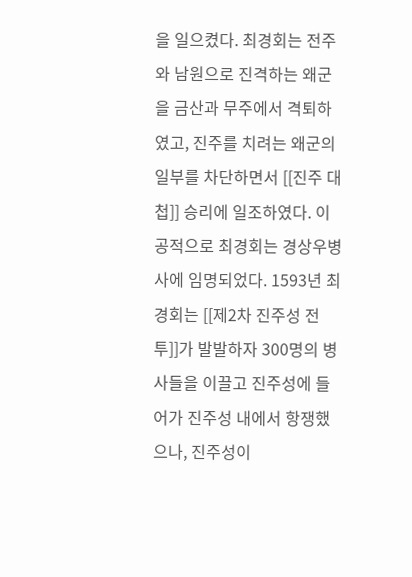을 일으켰다. 최경회는 전주와 남원으로 진격하는 왜군을 금산과 무주에서 격퇴하였고, 진주를 치려는 왜군의 일부를 차단하면서 [[진주 대첩]] 승리에 일조하였다. 이 공적으로 최경회는 경상우병사에 임명되었다. 1593년 최경회는 [[제2차 진주성 전투]]가 발발하자 300명의 병사들을 이끌고 진주성에 들어가 진주성 내에서 항쟁했으나, 진주성이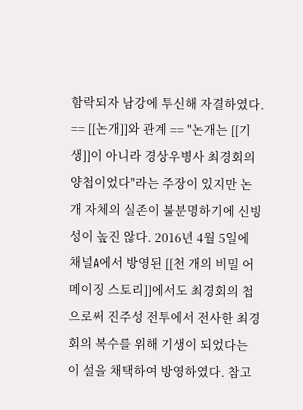함락되자 남강에 투신해 자결하였다. == [[논개]]와 관계 == "논개는 [[기생]]이 아니라 경상우병사 최경회의 양첩이었다"라는 주장이 있지만 논개 자체의 실존이 불분명하기에 신빙성이 높진 않다. 2016년 4월 5일에 채널A에서 방영된 [[천 개의 비밀 어메이징 스토리]]에서도 최경회의 첩으로써 진주성 전투에서 전사한 최경회의 복수를 위해 기생이 되었다는 이 설을 채택하여 방영하였다. 참고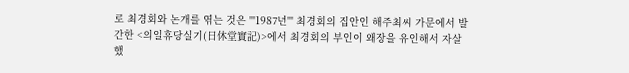로 최경회와 논개를 엮는 것은 '''1987년''' 최경회의 집안인 해주최씨 가문에서 발간한 <의일휴당실기(日休堂實記)>에서 최경회의 부인이 왜장을 유인해서 자살했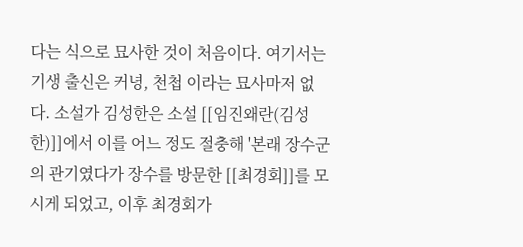다는 식으로 묘사한 것이 처음이다. 여기서는 기생 출신은 커녕, 천첩 이라는 묘사마저 없다. 소설가 김성한은 소설 [[임진왜란(김성한)]]에서 이를 어느 정도 절충해 '본래 장수군의 관기였다가 장수를 방문한 [[최경회]]를 모시게 되었고, 이후 최경회가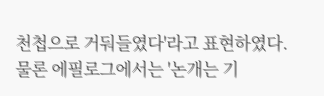천첩으로 거둬들였다'라고 표현하였다. 물론 에필로그에서는 '논개는 기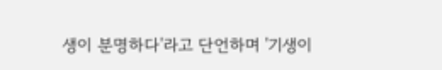생이 분명하다'라고 단언하며 '기생이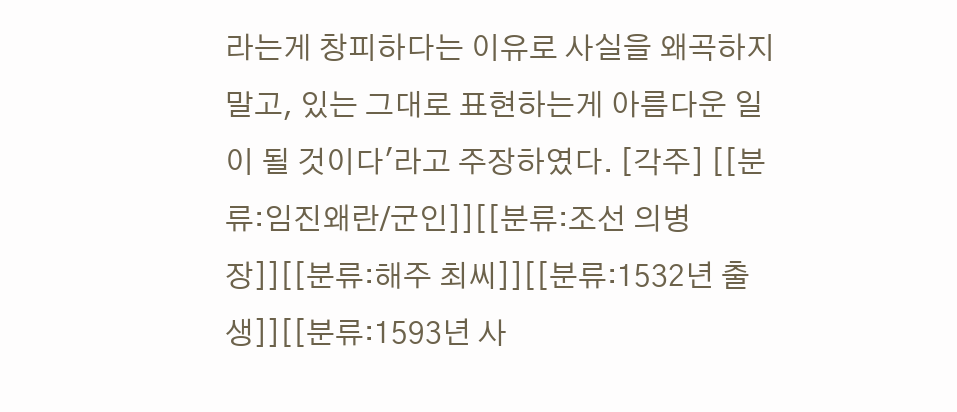라는게 창피하다는 이유로 사실을 왜곡하지 말고, 있는 그대로 표현하는게 아름다운 일이 될 것이다'라고 주장하였다. [각주] [[분류:임진왜란/군인]][[분류:조선 의병장]][[분류:해주 최씨]][[분류:1532년 출생]][[분류:1593년 사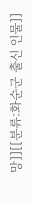망]][[분류:화순군 출신 인물]]